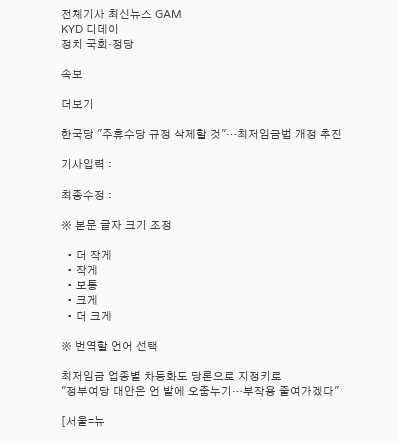전체기사 최신뉴스 GAM
KYD 디데이
정치 국회·정당

속보

더보기

한국당 "주휴수당 규정 삭제할 것"…최저임금법 개정 추진

기사입력 :

최종수정 :

※ 본문 글자 크기 조정

  • 더 작게
  • 작게
  • 보통
  • 크게
  • 더 크게

※ 번역할 언어 선택

최저임금 업종별 차등화도 당론으로 지정키로
"정부여당 대안은 언 발에 오줌누기…부작용 줄여가겠다"

[서울=뉴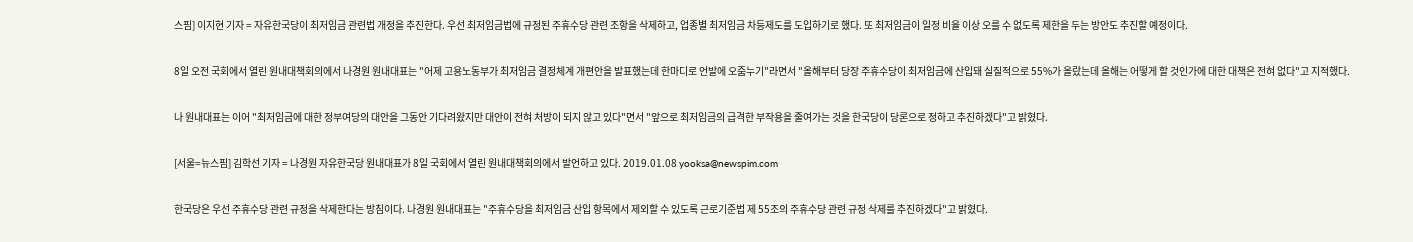스핌] 이지현 기자 = 자유한국당이 최저임금 관련법 개정을 추진한다. 우선 최저임금법에 규정된 주휴수당 관련 조항을 삭제하고, 업종별 최저임금 차등제도를 도입하기로 했다. 또 최저임금이 일정 비율 이상 오를 수 없도록 제한을 두는 방안도 추진할 예정이다.

8일 오전 국회에서 열린 원내대책회의에서 나경원 원내대표는 "어제 고용노동부가 최저임금 결정체계 개편안을 발표했는데 한마디로 언발에 오줌누기"라면서 "올해부터 당장 주휴수당이 최저임금에 산입돼 실질적으로 55%가 올랐는데 올해는 어떻게 할 것인가에 대한 대책은 전혀 없다"고 지적했다.

나 원내대표는 이어 "최저임금에 대한 정부여당의 대안을 그동안 기다려왔지만 대안이 전혀 처방이 되지 않고 있다"면서 "앞으로 최저임금의 급격한 부작용을 줄여가는 것을 한국당이 당론으로 정하고 추진하겠다"고 밝혔다.

[서울=뉴스핌] 김학선 기자 = 나경원 자유한국당 원내대표가 8일 국회에서 열린 원내대책회의에서 발언하고 있다. 2019.01.08 yooksa@newspim.com

한국당은 우선 주휴수당 관련 규정을 삭제한다는 방침이다. 나경원 원내대표는 "주휴수당을 최저임금 산입 항목에서 제외할 수 있도록 근로기준법 제 55조의 주휴수당 관련 규정 삭제를 추진하겠다"고 밝혔다.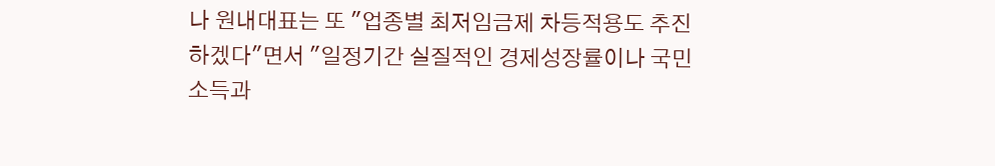나 원내대표는 또 "업종별 최저임금제 차등적용도 추진하겠다"면서 "일정기간 실질적인 경제성장률이나 국민소득과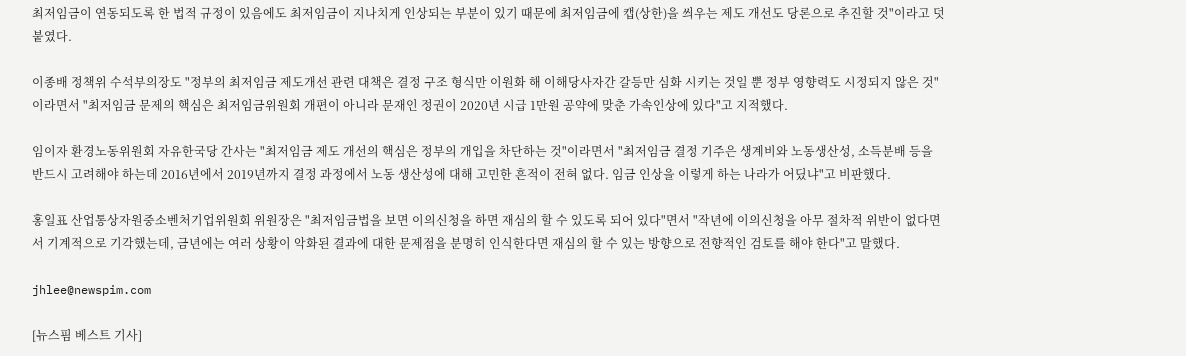최저임금이 연동되도록 한 법적 규정이 있음에도 최저임금이 지나치게 인상되는 부분이 있기 때문에 최저임금에 캡(상한)을 씌우는 제도 개선도 당론으로 추진할 것"이라고 덧붙였다.

이종배 정책위 수석부의장도 "정부의 최저임금 제도개선 관련 대책은 결정 구조 형식만 이원화 해 이해당사자간 갈등만 심화 시키는 것일 뿐 정부 영향력도 시정되지 않은 것"이라면서 "최저임금 문제의 핵심은 최저임금위원회 개편이 아니라 문재인 정권이 2020년 시급 1만원 공약에 맞춘 가속인상에 있다"고 지적했다.

임이자 환경노동위원회 자유한국당 간사는 "최저임금 제도 개선의 핵심은 정부의 개입을 차단하는 것"이라면서 "최저임금 결정 기주은 생계비와 노동생산성, 소득분배 등을 반드시 고려해야 하는데 2016년에서 2019년까지 결정 과정에서 노동 생산성에 대해 고민한 흔적이 전혀 없다. 임금 인상을 이렇게 하는 나라가 어딨냐"고 비판했다.

홍일표 산업통상자원중소벤처기업위원회 위원장은 "최저임금법을 보면 이의신청을 하면 재심의 할 수 있도록 되어 있다"면서 "작년에 이의신청을 아무 절차적 위반이 없다면서 기계적으로 기각했는데, 금년에는 여러 상황이 악화된 결과에 대한 문제점을 분명히 인식한다면 재심의 할 수 있는 방향으로 전향적인 검토를 해야 한다"고 말했다.

jhlee@newspim.com

[뉴스핌 베스트 기사]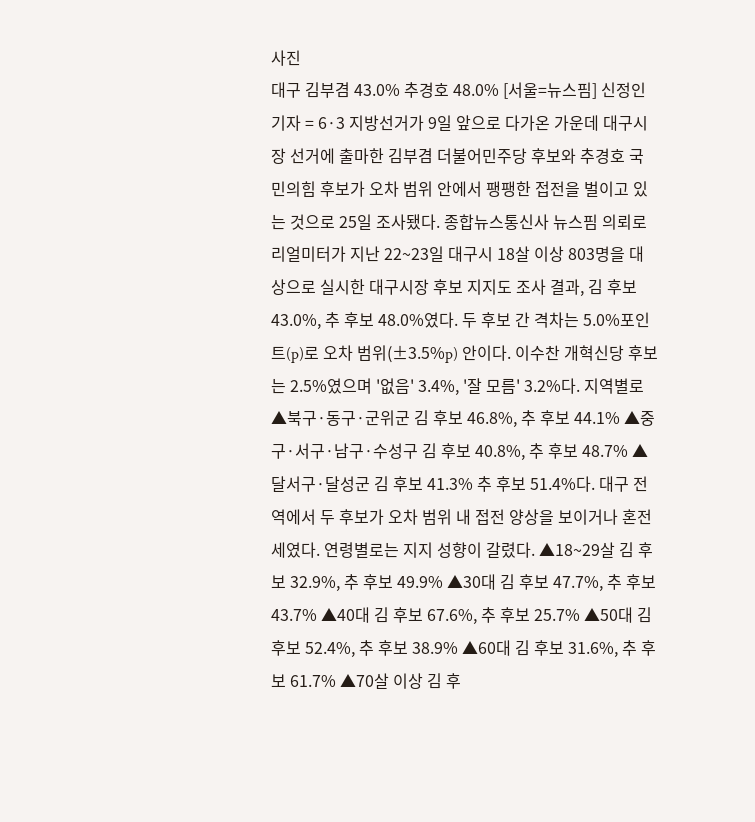사진
대구 김부겸 43.0% 추경호 48.0% [서울=뉴스핌] 신정인 기자 = 6·3 지방선거가 9일 앞으로 다가온 가운데 대구시장 선거에 출마한 김부겸 더불어민주당 후보와 추경호 국민의힘 후보가 오차 범위 안에서 팽팽한 접전을 벌이고 있는 것으로 25일 조사됐다. 종합뉴스통신사 뉴스핌 의뢰로 리얼미터가 지난 22~23일 대구시 18살 이상 803명을 대상으로 실시한 대구시장 후보 지지도 조사 결과, 김 후보 43.0%, 추 후보 48.0%였다. 두 후보 간 격차는 5.0%포인트(p)로 오차 범위(±3.5%p) 안이다. 이수찬 개혁신당 후보는 2.5%였으며 '없음' 3.4%, '잘 모름' 3.2%다. 지역별로 ▲북구·동구·군위군 김 후보 46.8%, 추 후보 44.1% ▲중구·서구·남구·수성구 김 후보 40.8%, 추 후보 48.7% ▲달서구·달성군 김 후보 41.3% 추 후보 51.4%다. 대구 전역에서 두 후보가 오차 범위 내 접전 양상을 보이거나 혼전세였다. 연령별로는 지지 성향이 갈렸다. ▲18~29살 김 후보 32.9%, 추 후보 49.9% ▲30대 김 후보 47.7%, 추 후보 43.7% ▲40대 김 후보 67.6%, 추 후보 25.7% ▲50대 김 후보 52.4%, 추 후보 38.9% ▲60대 김 후보 31.6%, 추 후보 61.7% ▲70살 이상 김 후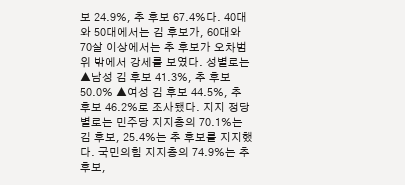보 24.9%, 추 후보 67.4%다. 40대와 50대에서는 김 후보가, 60대와 70살 이상에서는 추 후보가 오차범위 밖에서 강세를 보였다. 성별로는 ▲남성 김 후보 41.3%, 추 후보 50.0% ▲여성 김 후보 44.5%, 추 후보 46.2%로 조사됐다. 지지 정당별로는 민주당 지지층의 70.1%는 김 후보, 25.4%는 추 후보를 지지했다. 국민의힘 지지층의 74.9%는 추 후보,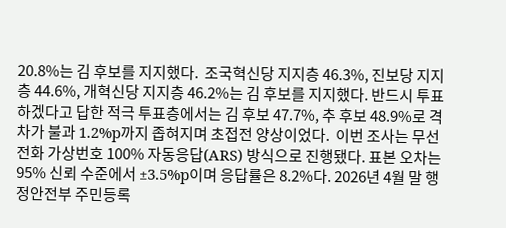20.8%는 김 후보를 지지했다.  조국혁신당 지지층 46.3%, 진보당 지지층 44.6%, 개혁신당 지지층 46.2%는 김 후보를 지지했다. 반드시 투표하겠다고 답한 적극 투표층에서는 김 후보 47.7%, 추 후보 48.9%로 격차가 불과 1.2%p까지 좁혀지며 초접전 양상이었다.  이번 조사는 무선전화 가상번호 100% 자동응답(ARS) 방식으로 진행됐다. 표본 오차는 95% 신뢰 수준에서 ±3.5%p이며 응답률은 8.2%다. 2026년 4월 말 행정안전부 주민등록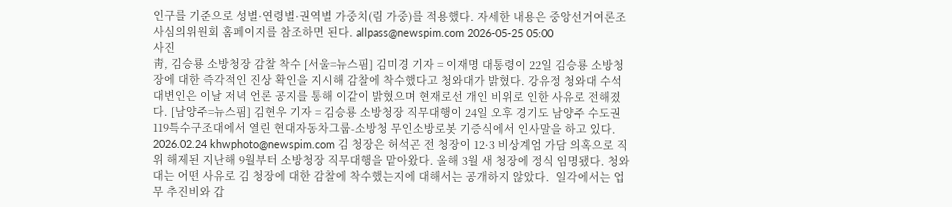인구를 기준으로 성별·연령별·권역별 가중치(림 가중)를 적용했다. 자세한 내용은 중앙선거여론조사심의위원회 홈페이지를 참조하면 된다. allpass@newspim.com 2026-05-25 05:00
사진
靑, 김승룡 소방청장 감찰 착수 [서울=뉴스핌] 김미경 기자 = 이재명 대통령이 22일 김승룡 소방청장에 대한 즉각적인 진상 확인을 지시해 감찰에 착수했다고 청와대가 밝혔다. 강유정 청와대 수석대변인은 이날 저녁 언론 공지를 통해 이같이 밝혔으며 현재로선 개인 비위로 인한 사유로 전해졌다. [남양주=뉴스핌] 김현우 기자 = 김승룡 소방청장 직무대행이 24일 오후 경기도 남양주 수도권119특수구조대에서 열린 현대자동차그룹-소방청 무인소방로봇 기증식에서 인사말을 하고 있다. 2026.02.24 khwphoto@newspim.com 김 청장은 허석곤 전 청장이 12·3 비상계엄 가담 의혹으로 직위 해제된 지난해 9월부터 소방청장 직무대행을 맡아왔다. 올해 3월 새 청장에 정식 임명됐다. 청와대는 어떤 사유로 김 청장에 대한 감찰에 착수했는지에 대해서는 공개하지 않았다.  일각에서는 업무 추진비와 갑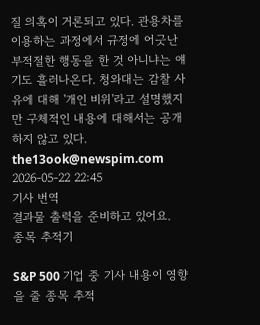질 의혹이 거론되고 있다. 관용차를 이용하는 과정에서 규정에 어긋난 부적절한 행동을 한 것 아니냐는 얘기도 흘러나온다. 청와대는 감찰 사유에 대해 '개인 비위'라고 설명했지만 구체적인 내용에 대해서는 공개하지 않고 있다. the13ook@newspim.com 2026-05-22 22:45
기사 번역
결과물 출력을 준비하고 있어요.
종목 추적기

S&P 500 기업 중 기사 내용이 영향을 줄 종목 추적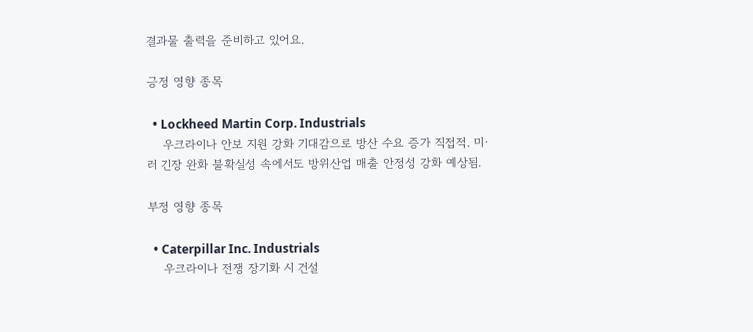결과물 출력을 준비하고 있어요.

긍정 영향 종목

  • Lockheed Martin Corp. Industrials
    우크라이나 안보 지원 강화 기대감으로 방산 수요 증가 직접적. 미·러 긴장 완화 불확실성 속에서도 방위산업 매출 안정성 강화 예상됨.

부정 영향 종목

  • Caterpillar Inc. Industrials
    우크라이나 전쟁 장기화 시 건설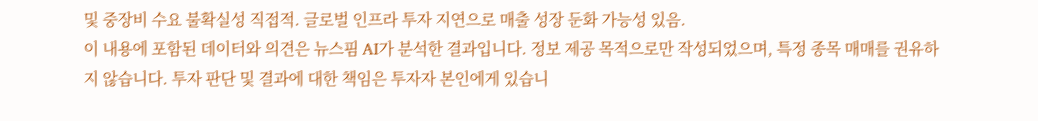및 중장비 수요 불확실성 직접적. 글로벌 인프라 투자 지연으로 매출 성장 둔화 가능성 있음.
이 내용에 포함된 데이터와 의견은 뉴스핌 AI가 분석한 결과입니다. 정보 제공 목적으로만 작성되었으며, 특정 종목 매매를 권유하지 않습니다. 투자 판단 및 결과에 대한 책임은 투자자 본인에게 있습니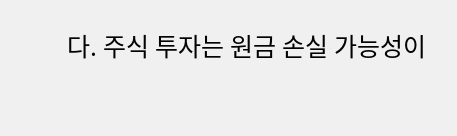다. 주식 투자는 원금 손실 가능성이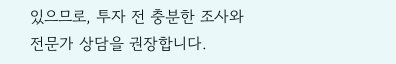있으므로, 투자 전 충분한 조사와 전문가 상담을 권장합니다.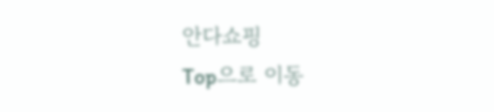안다쇼핑
Top으로 이동